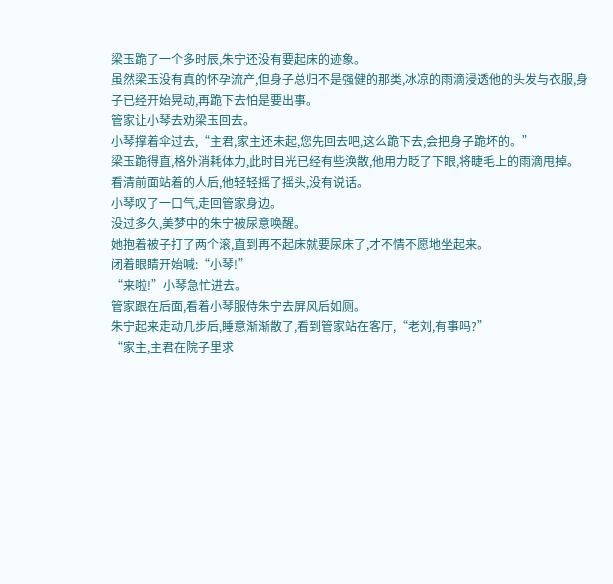梁玉跪了一个多时辰,朱宁还没有要起床的迹象。
虽然梁玉没有真的怀孕流产,但身子总归不是强健的那类,冰凉的雨滴浸透他的头发与衣服,身子已经开始晃动,再跪下去怕是要出事。
管家让小琴去劝梁玉回去。
小琴撑着伞过去,“主君,家主还未起,您先回去吧,这么跪下去,会把身子跪坏的。”
梁玉跪得直,格外消耗体力,此时目光已经有些涣散,他用力眨了下眼,将睫毛上的雨滴甩掉。
看清前面站着的人后,他轻轻摇了摇头,没有说话。
小琴叹了一口气,走回管家身边。
没过多久,美梦中的朱宁被尿意唤醒。
她抱着被子打了两个滚,直到再不起床就要尿床了,才不情不愿地坐起来。
闭着眼睛开始喊:“小琴!”
“来啦!”小琴急忙进去。
管家跟在后面,看着小琴服侍朱宁去屏风后如厕。
朱宁起来走动几步后,睡意渐渐散了,看到管家站在客厅,“老刘,有事吗?”
“家主,主君在院子里求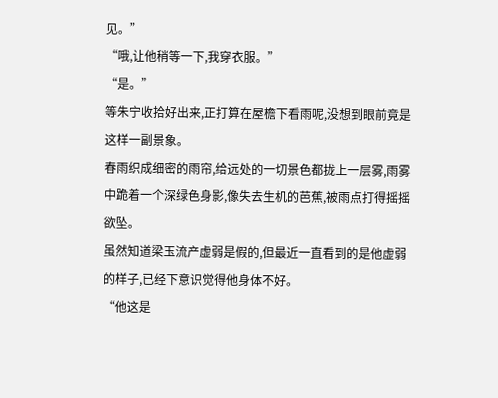见。”
“哦,让他稍等一下,我穿衣服。”
“是。”
等朱宁收拾好出来,正打算在屋檐下看雨呢,没想到眼前竟是这样一副景象。
春雨织成细密的雨帘,给远处的一切景色都拢上一层雾,雨雾中跪着一个深绿色身影,像失去生机的芭蕉,被雨点打得摇摇欲坠。
虽然知道梁玉流产虚弱是假的,但最近一直看到的是他虚弱的样子,已经下意识觉得他身体不好。
“他这是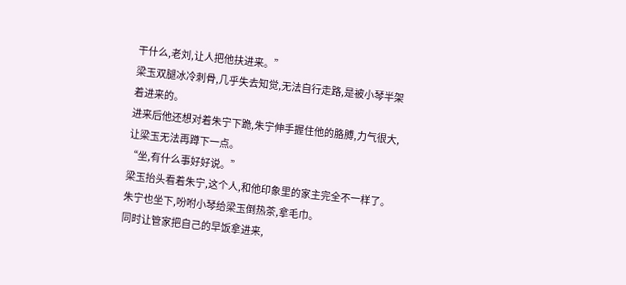干什么,老刘,让人把他扶进来。”
梁玉双腿冰冷刺骨,几乎失去知觉,无法自行走路,是被小琴半架着进来的。
进来后他还想对着朱宁下跪,朱宁伸手握住他的胳膊,力气很大,让梁玉无法再蹲下一点。
“坐,有什么事好好说。”
梁玉抬头看着朱宁,这个人,和他印象里的家主完全不一样了。
朱宁也坐下,吩咐小琴给梁玉倒热茶,拿毛巾。
同时让管家把自己的早饭拿进来,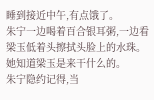睡到接近中午,有点饿了。
朱宁一边喝着百合银耳粥,一边看梁玉低着头擦拭头脸上的水珠。
她知道梁玉是来干什么的。
朱宁隐约记得,当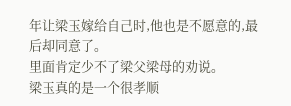年让梁玉嫁给自己时,他也是不愿意的,最后却同意了。
里面肯定少不了梁父梁母的劝说。
梁玉真的是一个很孝顺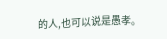的人,也可以说是愚孝。